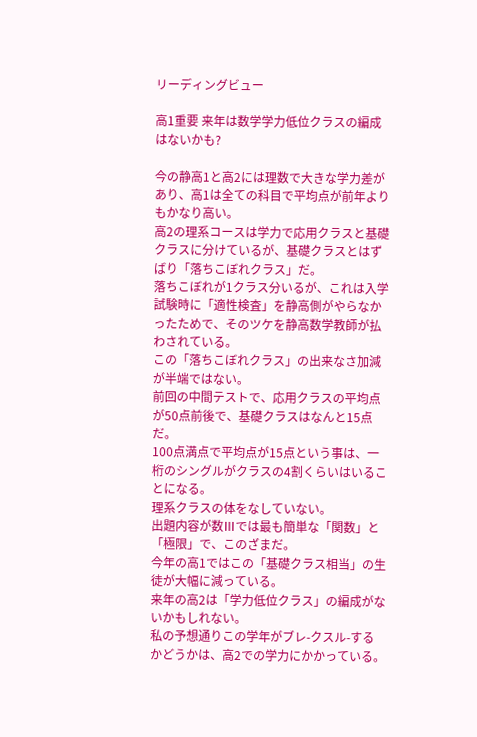リーディングビュー

高1重要 来年は数学学力低位クラスの編成はないかも?

今の静高1と高2には理数で大きな学力差があり、高1は全ての科目で平均点が前年よりもかなり高い。
高2の理系コースは学力で応用クラスと基礎クラスに分けているが、基礎クラスとはずばり「落ちこぼれクラス」だ。
落ちこぼれが1クラス分いるが、これは入学試験時に「適性検査」を静高側がやらなかったためで、そのツケを静高数学教師が払わされている。
この「落ちこぼれクラス」の出来なさ加減が半端ではない。
前回の中間テストで、応用クラスの平均点が50点前後で、基礎クラスはなんと15点だ。
100点満点で平均点が15点という事は、一桁のシングルがクラスの4割くらいはいることになる。
理系クラスの体をなしていない。
出題内容が数Ⅲでは最も簡単な「関数」と「極限」で、このざまだ。
今年の高1ではこの「基礎クラス相当」の生徒が大幅に減っている。
来年の高2は「学力低位クラス」の編成がないかもしれない。
私の予想通りこの学年がブレ-クスル-するかどうかは、高2での学力にかかっている。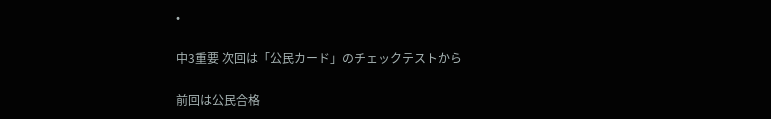•

中3重要 次回は「公民カード」のチェックテストから

前回は公民合格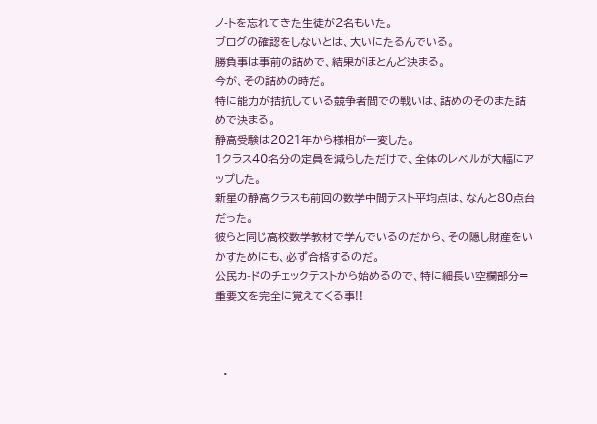ノ-トを忘れてきた生徒が2名もいた。
ブログの確認をしないとは、大いにたるんでいる。
勝負事は事前の詰めで、結果がほとんど決まる。
今が、その詰めの時だ。
特に能力が拮抗している競争者間での戦いは、詰めのそのまた詰めで決まる。
静高受験は2021年から様相が一変した。
1クラス40名分の定員を減らしただけで、全体のレベルが大幅にアップした。
新星の静高クラスも前回の数学中間テスト平均点は、なんと80点台だった。
彼らと同じ高校数学教材で学んでいるのだから、その隠し財産をいかすためにも、必ず合格するのだ。
公民カ-ドのチェックテストから始めるので、特に細長い空欄部分=重要文を完全に覚えてくる事!!



  •